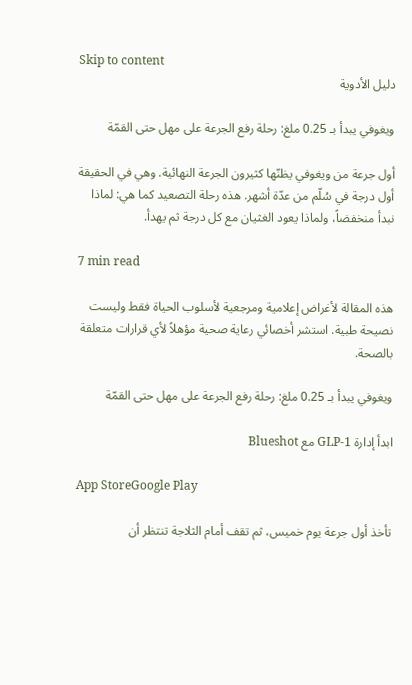Skip to content
دليل الأدوية

ويغوفي يبدأ بـ 0.25 ملغ: رحلة رفع الجرعة على مهل حتى القمّة

أول جرعة من ويغوفي يظنّها كثيرون الجرعة النهائية. وهي في الحقيقة أول درجة في سُلّم من عدّة أشهر. هذه رحلة التصعيد كما هي: لماذا نبدأ منخفضاً، ولماذا يعود الغثيان مع كل درجة ثم يهدأ.

7 min read

هذه المقالة لأغراض إعلامية ومرجعية لأسلوب الحياة فقط وليست نصيحة طبية. استشر أخصائي رعاية صحية مؤهلاً لأي قرارات متعلقة بالصحة.

ويغوفي يبدأ بـ 0.25 ملغ: رحلة رفع الجرعة على مهل حتى القمّة

ابدأ إدارة GLP-1 مع Blueshot

App StoreGoogle Play

تأخذ أول جرعة يوم خميس، ثم تقف أمام الثلاجة تنتظر أن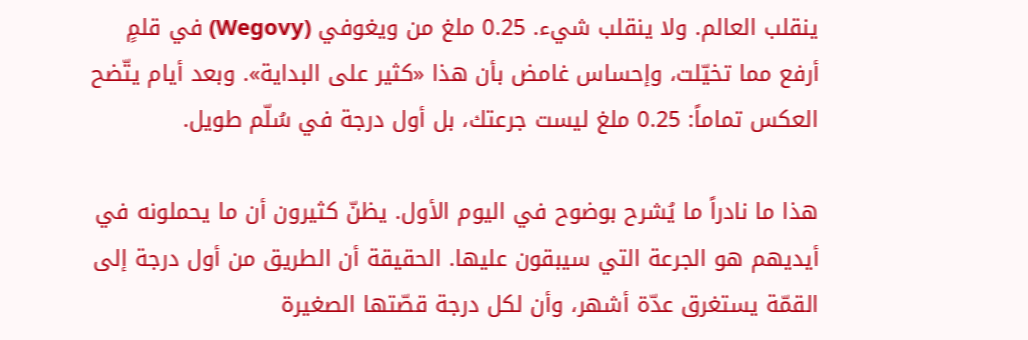ينقلب العالم. ولا ينقلب شيء. 0.25 ملغ من ويغوفي (Wegovy) في قلمٍ أرفع مما تخيّلت، وإحساس غامض بأن هذا «كثير على البداية». وبعد أيام يتّضح العكس تماماً: 0.25 ملغ ليست جرعتك، بل أول درجة في سُلّم طويل.

هذا ما نادراً ما يُشرح بوضوح في اليوم الأول. يظنّ كثيرون أن ما يحملونه في أيديهم هو الجرعة التي سيبقون عليها. الحقيقة أن الطريق من أول درجة إلى القمّة يستغرق عدّة أشهر، وأن لكل درجة قصّتها الصغيرة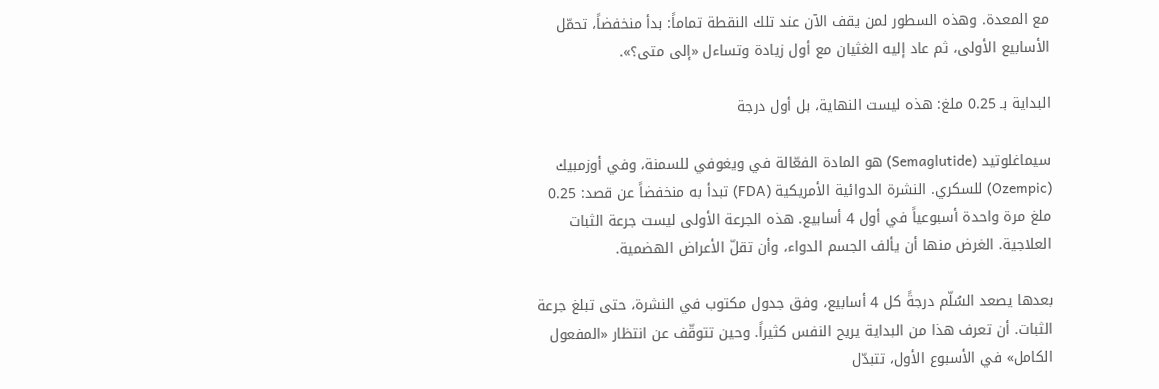مع المعدة. وهذه السطور لمن يقف الآن عند تلك النقطة تماماً: بدأ منخفضاً، تحمّل الأسابيع الأولى، ثم عاد إليه الغثيان مع أول زيادة وتساءل «إلى متى؟».

البداية بـ 0.25 ملغ: هذه ليست النهاية، بل أول درجة

سيماغلوتيد (Semaglutide) هو المادة الفعّالة في ويغوفي للسمنة، وفي أوزمبيك (Ozempic) للسكري. النشرة الدوائية الأمريكية (FDA) تبدأ به منخفضاً عن قصد: 0.25 ملغ مرة واحدة أسبوعياً في أول 4 أسابيع. هذه الجرعة الأولى ليست جرعة الثبات العلاجية. الغرض منها أن يألف الجسم الدواء، وأن تقلّ الأعراض الهضمية.

بعدها يصعد السُلّم درجةً كل 4 أسابيع، وفق جدول مكتوب في النشرة، حتى تبلغ جرعة الثبات. أن تعرف هذا من البداية يريح النفس كثيراً. وحين تتوقّف عن انتظار «المفعول الكامل» في الأسبوع الأول، تتبدّل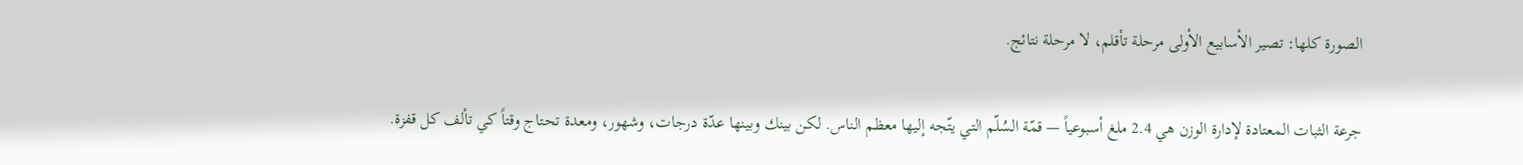الصورة كلها: تصير الأسابيع الأولى مرحلة تأقلم، لا مرحلة نتائج.

جرعة الثبات المعتادة لإدارة الوزن هي 2.4 ملغ أسبوعياً — قمّة السُلّم التي يتّجه إليها معظم الناس. لكن بينك وبينها عدّة درجات، وشهور، ومعدة تحتاج وقتاً كي تألف كل قفزة.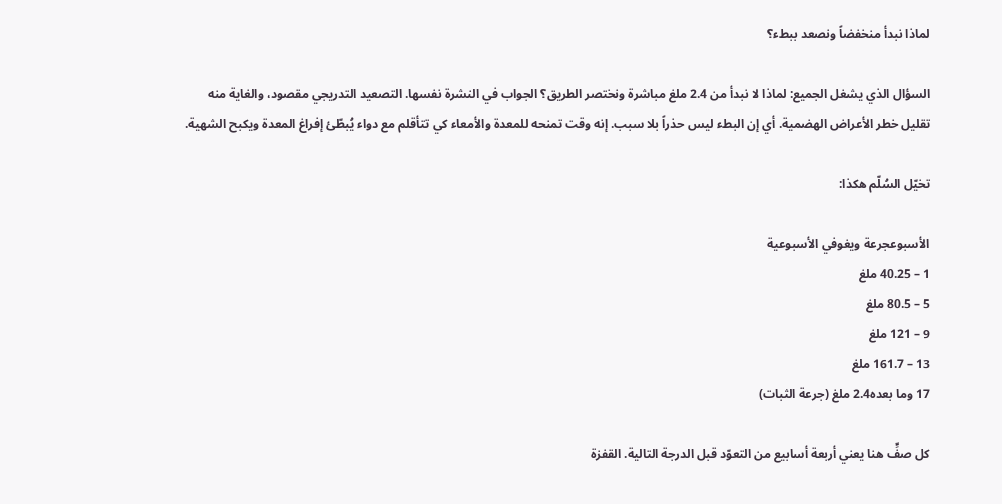لماذا نبدأ منخفضاً ونصعد ببطء؟

السؤال الذي يشغل الجميع: لماذا لا نبدأ من 2.4 ملغ مباشرة ونختصر الطريق؟ الجواب في النشرة نفسها. التصعيد التدريجي مقصود، والغاية منه تقليل خطر الأعراض الهضمية. أي إن البطء ليس حذراً بلا سبب. إنه وقت تمنحه للمعدة والأمعاء كي تتأقلم مع دواء يُبطّئ إفراغ المعدة ويكبح الشهية.

تخيّل السُلّم هكذا:

الأسبوعجرعة ويغوفي الأسبوعية
1 – 40.25 ملغ
5 – 80.5 ملغ
9 – 121 ملغ
13 – 161.7 ملغ
17 وما بعده2.4 ملغ (جرعة الثبات)

كل صفٍّ هنا يعني أربعة أسابيع من التعوّد قبل الدرجة التالية. القفزة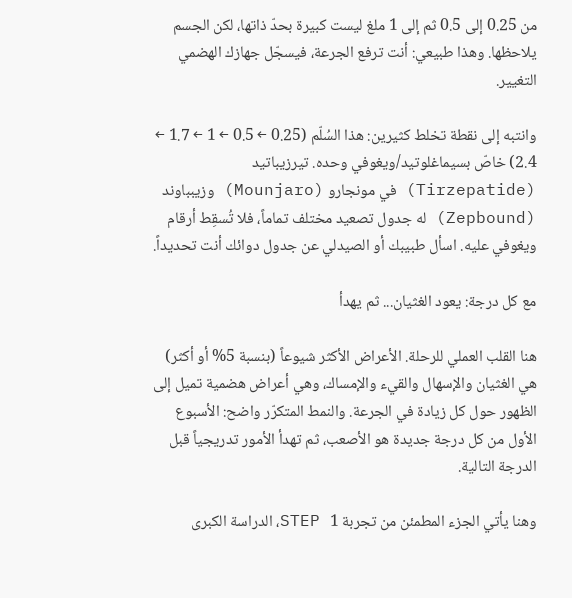من 0.25 إلى 0.5 ثم إلى 1 ملغ ليست كبيرة بحدّ ذاتها، لكن الجسم يلاحظها. وهذا طبيعي: أنت ترفع الجرعة، فيسجّل جهازك الهضمي التغيير.

وانتبه إلى نقطة تخلط كثيرين: هذا السُلّم (0.25 ← 0.5 ← 1 ← 1.7 ← 2.4) خاصّ بسيماغلوتيد/ويغوفي وحده. تيرزيباتيد (Tirzepatide) في مونجارو (Mounjaro) وزيبباوند (Zepbound) له جدول تصعيد مختلف تماماً، فلا تُسقِط أرقام ويغوفي عليه. اسأل طبيبك أو الصيدلي عن جدول دوائك أنت تحديداً.

مع كل درجة: يعود الغثيان... ثم يهدأ

هنا القلب العملي للرحلة. الأعراض الأكثر شيوعاً (بنسبة 5% أو أكثر) هي الغثيان والإسهال والقيء والإمساك، وهي أعراض هضمية تميل إلى الظهور حول كل زيادة في الجرعة. والنمط المتكرّر واضح: الأسبوع الأول من كل درجة جديدة هو الأصعب، ثم تهدأ الأمور تدريجياً قبل الدرجة التالية.

وهنا يأتي الجزء المطمئن من تجربة STEP 1، الدراسة الكبرى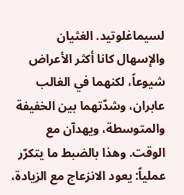لسيماغلوتيد. الغثيان والإسهال كانا أكثر الأعراض شيوعاً، لكنهما في الغالب عابران، وشدّتهما بين الخفيفة والمتوسطة، ويهدآن مع الوقت. وهذا بالضبط ما يتكرّر عملياً: يعود الانزعاج مع الزيادة،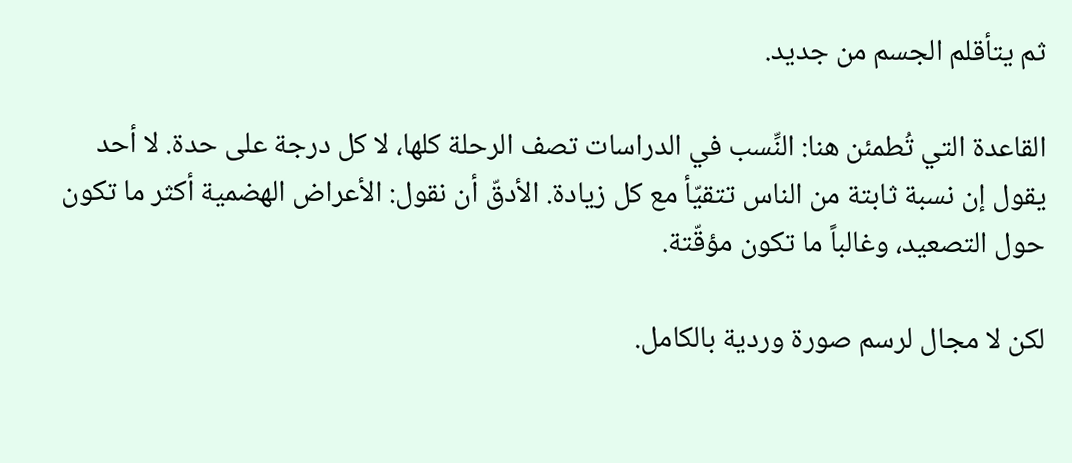ثم يتأقلم الجسم من جديد.

القاعدة التي تُطمئن هنا: النِّسب في الدراسات تصف الرحلة كلها، لا كل درجة على حدة. لا أحد يقول إن نسبة ثابتة من الناس تتقيّأ مع كل زيادة. الأدقّ أن نقول: الأعراض الهضمية أكثر ما تكون حول التصعيد، وغالباً ما تكون مؤقّتة.

لكن لا مجال لرسم صورة وردية بالكامل.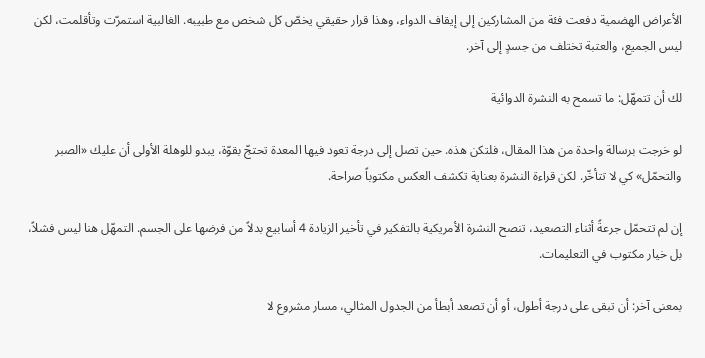الأعراض الهضمية دفعت فئة من المشاركين إلى إيقاف الدواء، وهذا قرار حقيقي يخصّ كل شخص مع طبيبه. الغالبية استمرّت وتأقلمت، لكن ليس الجميع، والعتبة تختلف من جسدٍ إلى آخر.

لك أن تتمهّل: ما تسمح به النشرة الدوائية

لو خرجت برسالة واحدة من هذا المقال، فلتكن هذه. حين تصل إلى درجة تعود فيها المعدة تحتجّ بقوّة، يبدو للوهلة الأولى أن عليك «الصبر والتحمّل» كي لا تتأخّر. لكن قراءة النشرة بعناية تكشف العكس مكتوباً صراحة.

إن لم تتحمّل جرعةً أثناء التصعيد، تنصح النشرة الأمريكية بالتفكير في تأخير الزيادة 4 أسابيع بدلاً من فرضها على الجسم. التمهّل هنا ليس فشلاً، بل خيار مكتوب في التعليمات.

بمعنى آخر: أن تبقى على درجة أطول، أو أن تصعد أبطأ من الجدول المثالي، مسار مشروع لا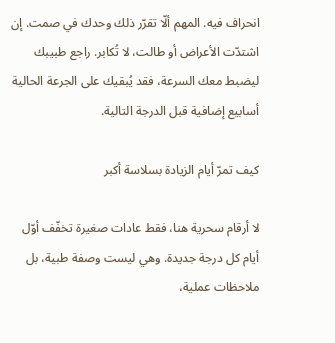انحراف فيه. المهم ألّا تقرّر ذلك وحدك في صمت. إن اشتدّت الأعراض أو طالت، لا تُكابر. راجع طبيبك ليضبط معك السرعة، فقد يُبقيك على الجرعة الحالية أسابيع إضافية قبل الدرجة التالية.

كيف تمرّ أيام الزيادة بسلاسة أكبر

لا أرقام سحرية هنا، فقط عادات صغيرة تخفّف أوّل أيام كل درجة جديدة. وهي ليست وصفة طبية، بل ملاحظات عملية،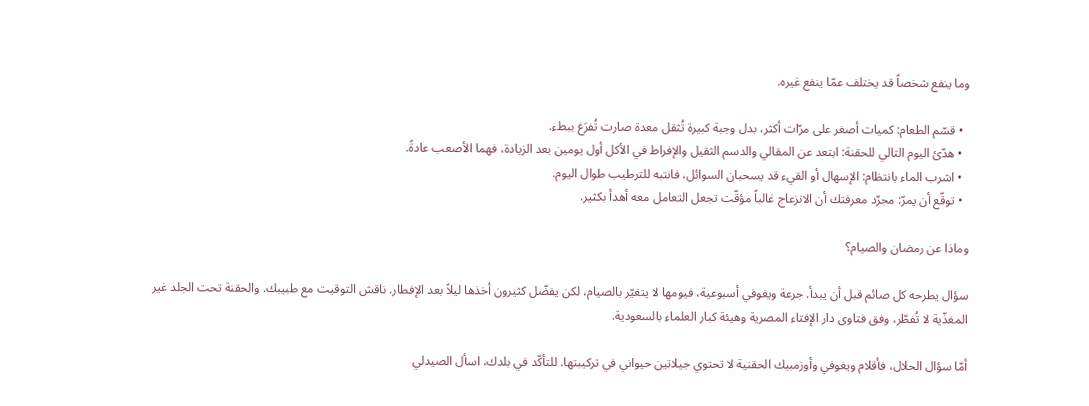وما ينفع شخصاً قد يختلف عمّا ينفع غيره.

  • قسّم الطعام: كميات أصغر على مرّات أكثر، بدل وجبة كبيرة تُثقل معدة صارت تُفرَغ ببطء.
  • هدّئ اليوم التالي للحقنة: ابتعد عن المقالي والدسم الثقيل والإفراط في الأكل أول يومين بعد الزيادة، فهما الأصعب عادةً.
  • اشرب الماء بانتظام: الإسهال أو القيء قد يسحبان السوائل، فانتبه للترطيب طوال اليوم.
  • توقّع أن يمرّ: مجرّد معرفتك أن الانزعاج غالباً مؤقّت تجعل التعامل معه أهدأ بكثير.

وماذا عن رمضان والصيام؟

سؤال يطرحه كل صائم قبل أن يبدأ. جرعة ويغوفي أسبوعية، فيومها لا يتغيّر بالصيام، لكن يفضّل كثيرون أخذها ليلاً بعد الإفطار. ناقش التوقيت مع طبيبك. والحقنة تحت الجلد غير المغذّية لا تُفطّر، وفق فتاوى دار الإفتاء المصرية وهيئة كبار العلماء بالسعودية.

أمّا سؤال الحلال، فأقلام ويغوفي وأوزمبيك الحقنية لا تحتوي جيلاتين حيواني في تركيبتها. للتأكّد في بلدك، اسأل الصيدلي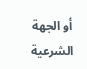أو الجهة الشرعية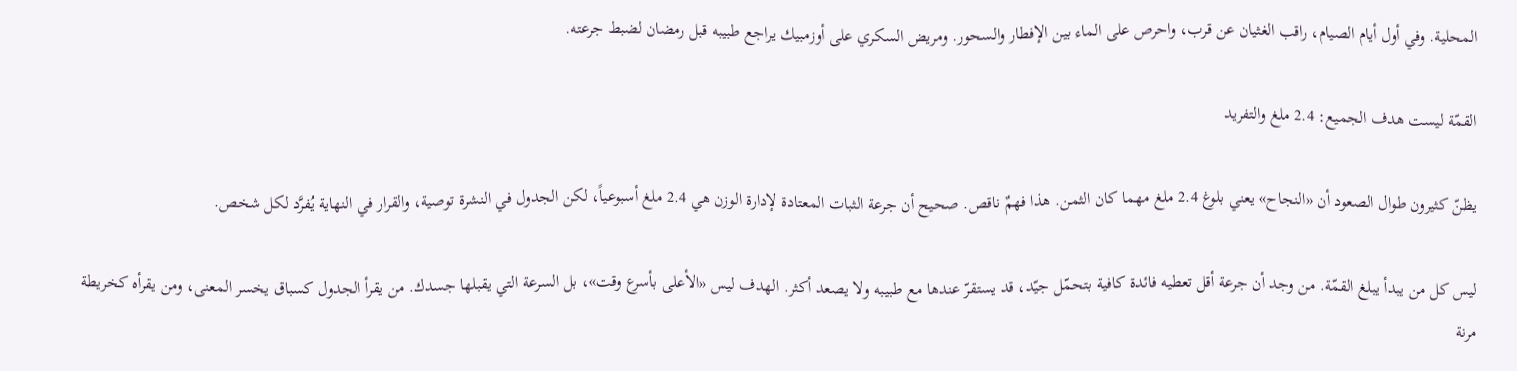المحلية. وفي أول أيام الصيام، راقب الغثيان عن قرب، واحرص على الماء بين الإفطار والسحور. ومريض السكري على أوزمبيك يراجع طبيبه قبل رمضان لضبط جرعته.

القمّة ليست هدف الجميع: 2.4 ملغ والتفريد

يظنّ كثيرون طوال الصعود أن «النجاح» يعني بلوغ 2.4 ملغ مهما كان الثمن. هذا فهمٌ ناقص. صحيح أن جرعة الثبات المعتادة لإدارة الوزن هي 2.4 ملغ أسبوعياً، لكن الجدول في النشرة توصية، والقرار في النهاية يُفرَّد لكل شخص.

ليس كل من يبدأ يبلغ القمّة. من وجد أن جرعة أقل تعطيه فائدة كافية بتحمّل جيّد، قد يستقرّ عندها مع طبيبه ولا يصعد أكثر. الهدف ليس «الأعلى بأسرع وقت»، بل السرعة التي يقبلها جسدك. من يقرأ الجدول كسباق يخسر المعنى، ومن يقرأه كخريطة مرنة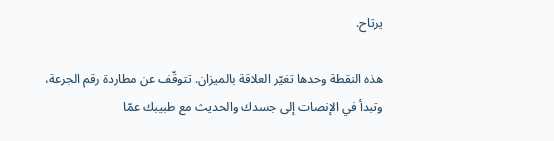يرتاح.

هذه النقطة وحدها تغيّر العلاقة بالميزان. تتوقّف عن مطاردة رقم الجرعة، وتبدأ في الإنصات إلى جسدك والحديث مع طبيبك عمّا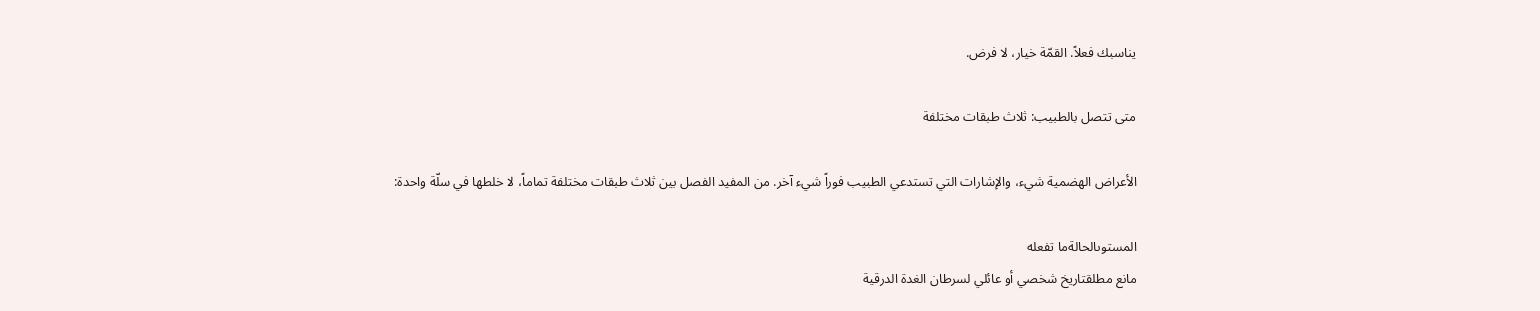يناسبك فعلاً. القمّة خيار، لا فرض.

متى تتصل بالطبيب: ثلاث طبقات مختلفة

الأعراض الهضمية شيء، والإشارات التي تستدعي الطبيب فوراً شيء آخر. من المفيد الفصل بين ثلاث طبقات مختلفة تماماً، لا خلطها في سلّة واحدة:

المستوىالحالةما تفعله
مانع مطلقتاريخ شخصي أو عائلي لسرطان الغدة الدرقية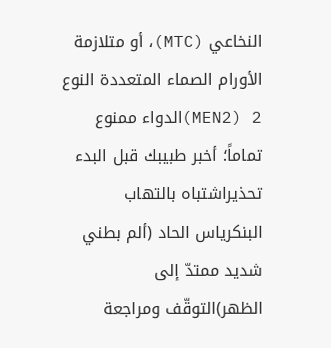النخاعي (MTC)، أو متلازمة الأورام الصماء المتعددة النوع 2 (MEN2)الدواء ممنوع تماماً؛ أخبر طبيبك قبل البدء
تحذيراشتباه بالتهاب البنكرياس الحاد (ألم بطني شديد ممتدّ إلى الظهر)التوقّف ومراجعة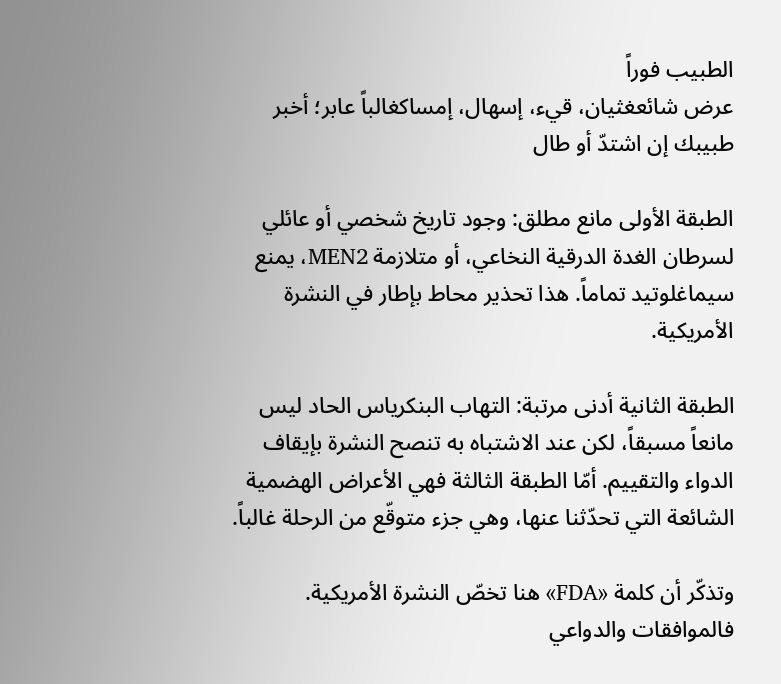الطبيب فوراً
عرض شائعغثيان، قيء، إسهال، إمساكغالباً عابر؛ أخبر طبيبك إن اشتدّ أو طال

الطبقة الأولى مانع مطلق: وجود تاريخ شخصي أو عائلي لسرطان الغدة الدرقية النخاعي، أو متلازمة MEN2، يمنع سيماغلوتيد تماماً. هذا تحذير محاط بإطار في النشرة الأمريكية.

الطبقة الثانية أدنى مرتبة: التهاب البنكرياس الحاد ليس مانعاً مسبقاً، لكن عند الاشتباه به تنصح النشرة بإيقاف الدواء والتقييم. أمّا الطبقة الثالثة فهي الأعراض الهضمية الشائعة التي تحدّثنا عنها، وهي جزء متوقّع من الرحلة غالباً.

وتذكّر أن كلمة «FDA» هنا تخصّ النشرة الأمريكية. فالموافقات والدواعي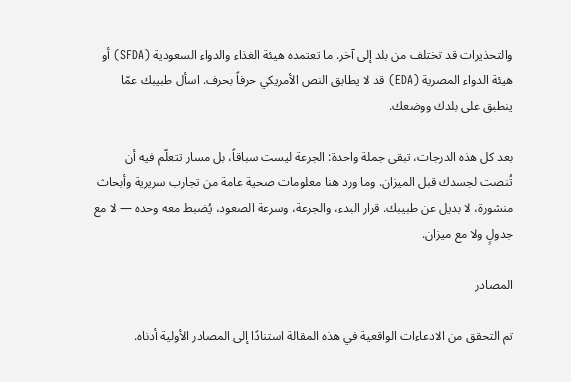والتحذيرات قد تختلف من بلد إلى آخر. ما تعتمده هيئة الغذاء والدواء السعودية (SFDA) أو هيئة الدواء المصرية (EDA) قد لا يطابق النص الأمريكي حرفاً بحرف. اسأل طبيبك عمّا ينطبق على بلدك ووضعك.

بعد كل هذه الدرجات، تبقى جملة واحدة: الجرعة ليست سباقاً، بل مسار تتعلّم فيه أن تُنصت لجسدك قبل الميزان. وما ورد هنا معلومات صحية عامة من تجارب سريرية وأبحاث منشورة، لا بديل عن طبيبك. قرار البدء، والجرعة، وسرعة الصعود، يُضبط معه وحده — لا مع جدولٍ ولا مع ميزان.

المصادر

تم التحقق من الادعاءات الواقعية في هذه المقالة استنادًا إلى المصادر الأولية أدناه.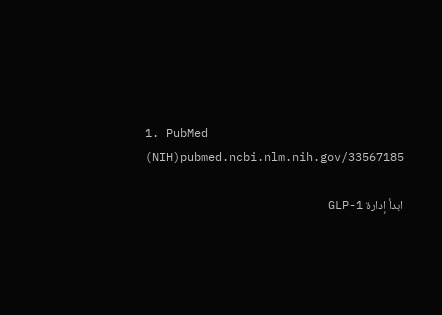1. PubMed (NIH)pubmed.ncbi.nlm.nih.gov/33567185

ابدأ إدارة GLP-1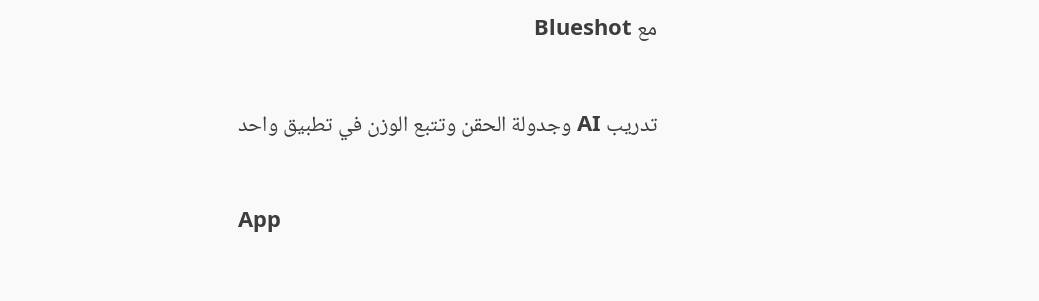مع Blueshot

تدريب AI وجدولة الحقن وتتبع الوزن في تطبيق واحد

App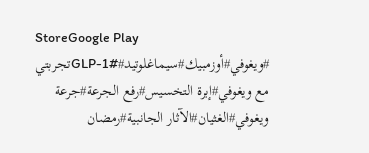StoreGoogle Play
#ويغوفي#أوزمبيك#سيماغلوتيد#GLP-1#تجربتي مع ويغوفي#إبرة التخسيس#رفع الجرعة#جرعة ويغوفي#الغثيان#الآثار الجانبية#رمضان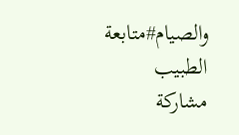والصيام#متابعة الطبيب
مشاركة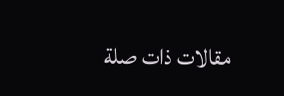مقالات ذات صلة